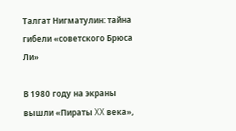Талгат Нигматулин: тайна гибели «советского Брюса Ли»

В 1980 году на экраны вышли «Пираты XX века»,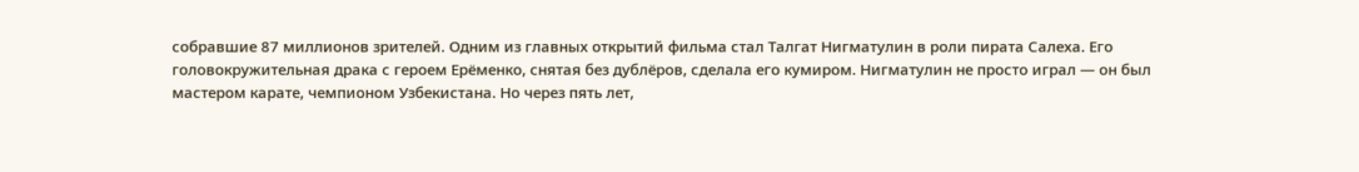собравшие 87 миллионов зрителей. Одним из главных открытий фильма стал Талгат Нигматулин в роли пирата Салеха. Его головокружительная драка с героем Ерёменко, снятая без дублёров, сделала его кумиром. Нигматулин не просто играл — он был мастером карате, чемпионом Узбекистана. Но через пять лет,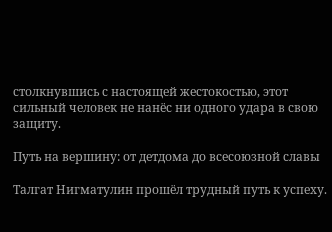столкнувшись с настоящей жестокостью, этот сильный человек не нанёс ни одного удара в свою защиту.

Путь на вершину: от детдома до всесоюзной славы

Талгат Нигматулин прошёл трудный путь к успеху.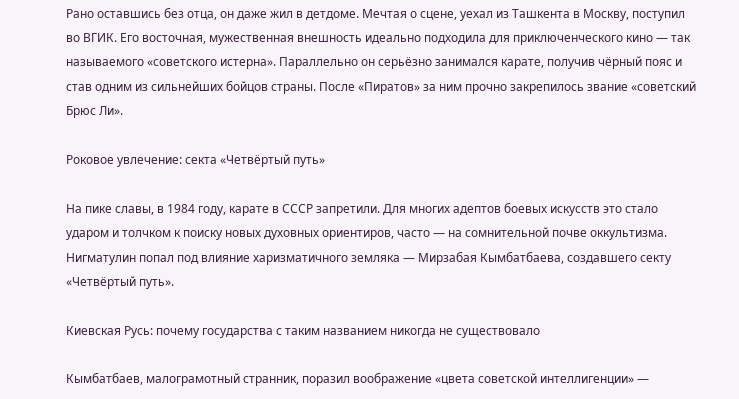Рано оставшись без отца, он даже жил в детдоме. Мечтая о сцене, уехал из Ташкента в Москву, поступил во ВГИК. Его восточная, мужественная внешность идеально подходила для приключенческого кино — так называемого «советского истерна». Параллельно он серьёзно занимался карате, получив чёрный пояс и став одним из сильнейших бойцов страны. После «Пиратов» за ним прочно закрепилось звание «советский Брюс Ли».

Роковое увлечение: секта «Четвёртый путь»

На пике славы, в 1984 году, карате в СССР запретили. Для многих адептов боевых искусств это стало ударом и толчком к поиску новых духовных ориентиров, часто — на сомнительной почве оккультизма. Нигматулин попал под влияние харизматичного земляка — Мирзабая Кымбатбаева, создавшего секту «Четвёртый путь».

Киевская Русь: почему государства с таким названием никогда не существовало

Кымбатбаев, малограмотный странник, поразил воображение «цвета советской интеллигенции» —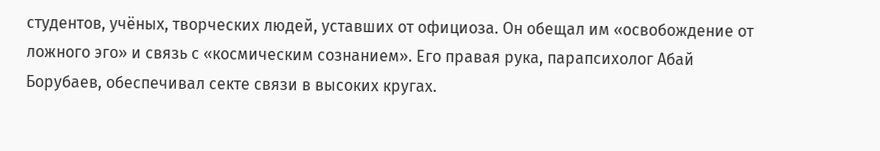студентов, учёных, творческих людей, уставших от официоза. Он обещал им «освобождение от ложного эго» и связь с «космическим сознанием». Его правая рука, парапсихолог Абай Борубаев, обеспечивал секте связи в высоких кругах.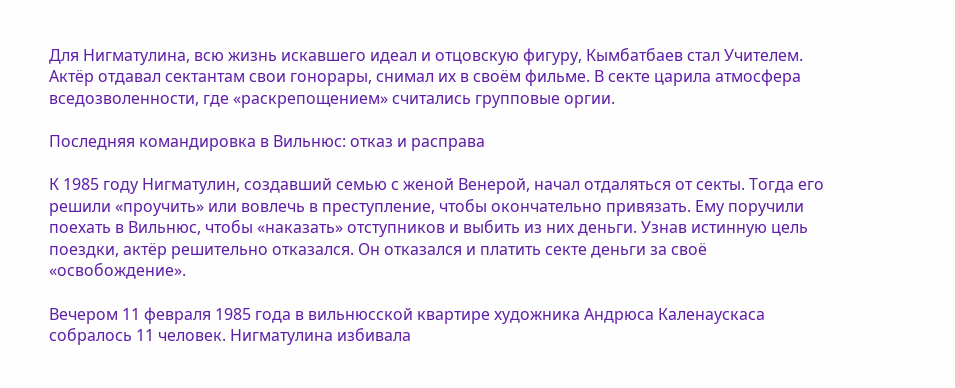Для Нигматулина, всю жизнь искавшего идеал и отцовскую фигуру, Кымбатбаев стал Учителем. Актёр отдавал сектантам свои гонорары, снимал их в своём фильме. В секте царила атмосфера вседозволенности, где «раскрепощением» считались групповые оргии.

Последняя командировка в Вильнюс: отказ и расправа

К 1985 году Нигматулин, создавший семью с женой Венерой, начал отдаляться от секты. Тогда его решили «проучить» или вовлечь в преступление, чтобы окончательно привязать. Ему поручили поехать в Вильнюс, чтобы «наказать» отступников и выбить из них деньги. Узнав истинную цель поездки, актёр решительно отказался. Он отказался и платить секте деньги за своё «освобождение».

Вечером 11 февраля 1985 года в вильнюсской квартире художника Андрюса Каленаускаса собралось 11 человек. Нигматулина избивала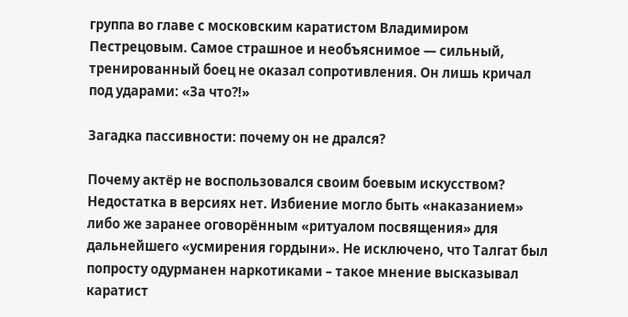группа во главе с московским каратистом Владимиром Пестрецовым. Самое страшное и необъяснимое — сильный, тренированный боец не оказал сопротивления. Он лишь кричал под ударами: «За что?!»

Загадка пассивности: почему он не дрался?

Почему актёр не воспользовался своим боевым искусством? Недостатка в версиях нет. Избиение могло быть «наказанием» либо же заранее оговорённым «ритуалом посвящения» для дальнейшего «усмирения гордыни». Не исключено, что Талгат был попросту одурманен наркотиками – такое мнение высказывал каратист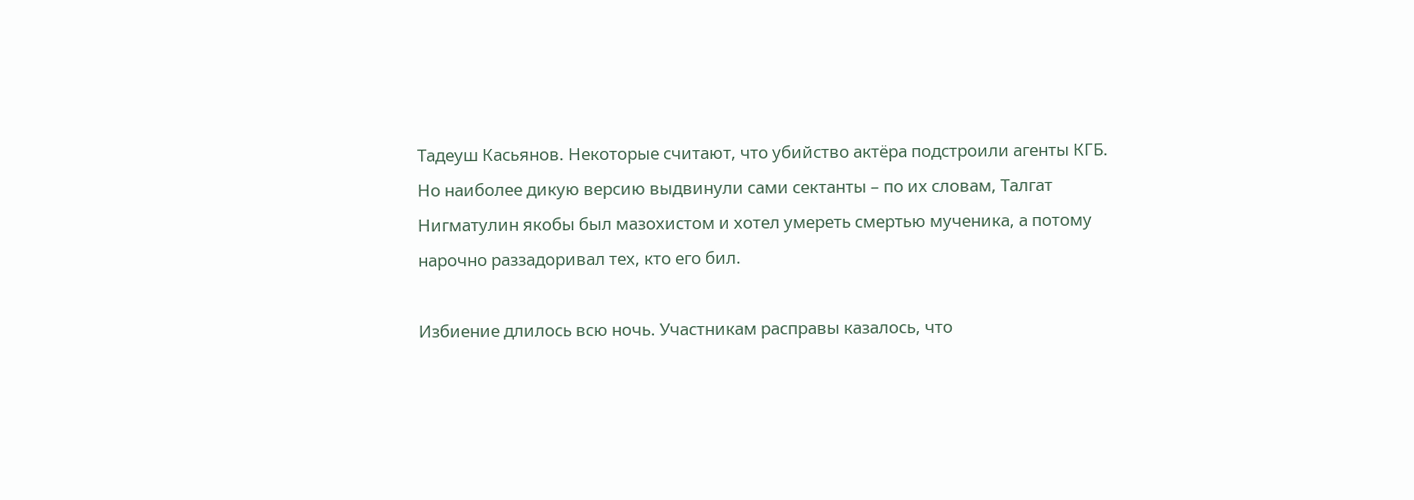Тадеуш Касьянов. Некоторые считают, что убийство актёра подстроили агенты КГБ. Но наиболее дикую версию выдвинули сами сектанты – по их словам, Талгат Нигматулин якобы был мазохистом и хотел умереть смертью мученика, а потому нарочно раззадоривал тех, кто его бил.

Избиение длилось всю ночь. Участникам расправы казалось, что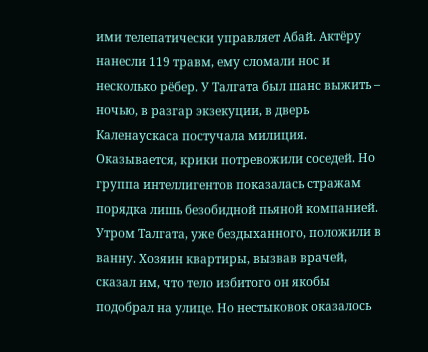ими телепатически управляет Абай. Актёру нанесли 119 травм, ему сломали нос и несколько рёбер. У Талгата был шанс выжить – ночью, в разгар экзекуции, в дверь Каленаускаса постучала милиция. Оказывается, крики потревожили соседей. Но группа интеллигентов показалась стражам порядка лишь безобидной пьяной компанией. Утром Талгата, уже бездыханного, положили в ванну. Хозяин квартиры, вызвав врачей, сказал им, что тело избитого он якобы подобрал на улице. Но нестыковок оказалось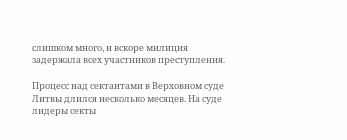слишком много, и вскоре милиция задержала всех участников преступления.

Процесс над сектантами в Верховном суде Литвы длился несколько месяцев. На суде лидеры секты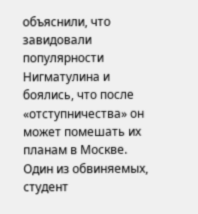объяснили, что завидовали популярности Нигматулина и боялись, что после «отступничества» он может помешать их планам в Москве.
Один из обвиняемых, студент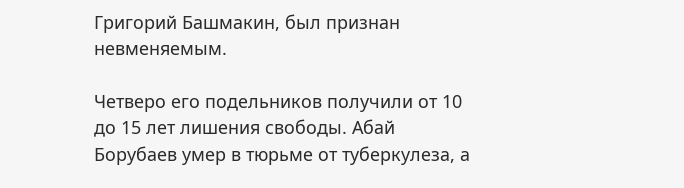Григорий Башмакин, был признан невменяемым.

Четверо его подельников получили от 10 до 15 лет лишения свободы. Абай Борубаев умер в тюрьме от туберкулеза, а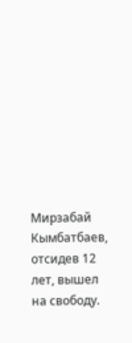Мирзабай Кымбатбаев, отсидев 12 лет, вышел на свободу.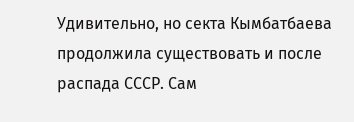Удивительно, но секта Кымбатбаева продолжила существовать и после распада СССР. Сам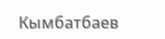Кымбатбаев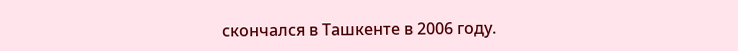скончался в Ташкенте в 2006 году.